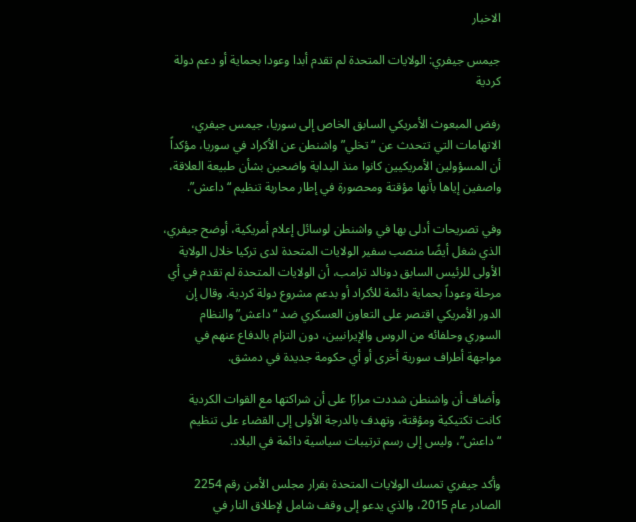الاخبار

جيمس جيفري: الولايات المتحدة لم تقدم أبدا وعودا بحماية أو دعم دولة كردية

رفض المبعوث الأمريكي السابق الخاص إلى سوريا، جيمس جيفري، الاتهامات التي تتحدث عن “تخلي” واشنطن عن الأكراد في سوريا، مؤكداً أن المسؤولين الأمريكيين كانوا منذ البداية واضحين بشأن طبيعة العلاقة، واصفين إياها بأنها مؤقتة ومحصورة في إطار محاربة تنظيم “داعش”.

وفي تصريحات أدلى بها في واشنطن لوسائل إعلام أمريكية، أوضح جيفري، الذي شغل أيضًا منصب سفير الولايات المتحدة لدى تركيا خلال الولاية الأولى للرئيس السابق دونالد ترامب، أن الولايات المتحدة لم تقدم في أي مرحلة وعوداً بحماية دائمة للأكراد أو بدعم مشروع دولة كردية. وقال إن الدور الأمريكي اقتصر على التعاون العسكري ضد “داعش” والنظام السوري وحلفائه من الروس والإيرانيين، دون التزام بالدفاع عنهم في مواجهة أطراف سورية أخرى أو أي حكومة جديدة في دمشق.

وأضاف أن واشنطن شددت مرارًا على أن شراكتها مع القوات الكردية كانت تكتيكية ومؤقتة، وتهدف بالدرجة الأولى إلى القضاء على تنظيم “داعش”، وليس إلى رسم ترتيبات سياسية دائمة في البلاد.

وأكد جيفري تمسك الولايات المتحدة بقرار مجلس الأمن رقم 2254 الصادر عام 2015، والذي يدعو إلى وقف شامل لإطلاق النار في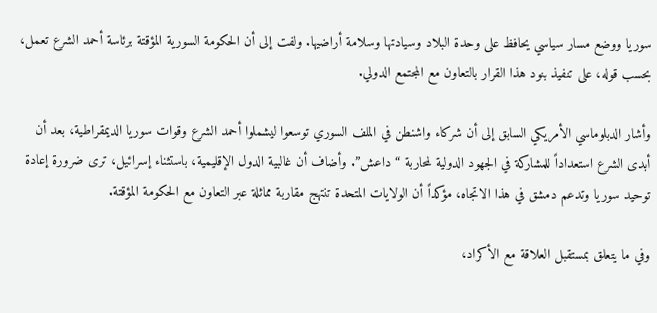سوريا ووضع مسار سياسي يحافظ على وحدة البلاد وسيادتها وسلامة أراضيها. ولفت إلى أن الحكومة السورية المؤقتة برئاسة أحمد الشرع تعمل، بحسب قوله، على تنفيذ بنود هذا القرار بالتعاون مع المجتمع الدولي.

وأشار الدبلوماسي الأمريكي السابق إلى أن شركاء واشنطن في الملف السوري توسعوا ليشملوا أحمد الشرع وقوات سوريا الديمقراطية، بعد أن أبدى الشرع استعداداً للمشاركة في الجهود الدولية لمحاربة “داعش”. وأضاف أن غالبية الدول الإقليمية، باستثناء إسرائيل، ترى ضرورة إعادة توحيد سوريا وتدعم دمشق في هذا الاتجاه، مؤكداً أن الولايات المتحدة تنتهج مقاربة مماثلة عبر التعاون مع الحكومة المؤقتة.

وفي ما يتعلق بمستقبل العلاقة مع الأكراد،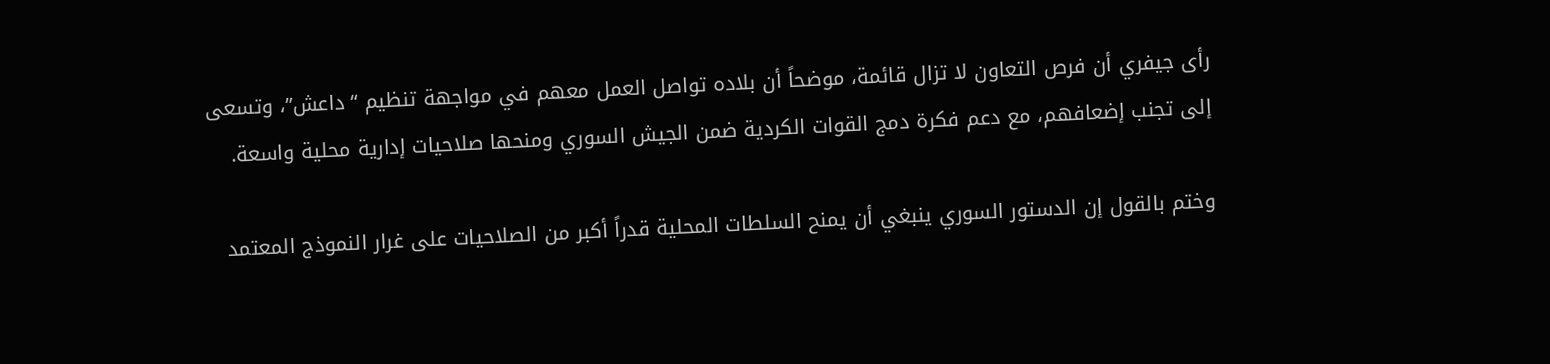رأى جيفري أن فرص التعاون لا تزال قائمة، موضحاً أن بلاده تواصل العمل معهم في مواجهة تنظيم “داعش”، وتسعى إلى تجنب إضعافهم، مع دعم فكرة دمج القوات الكردية ضمن الجيش السوري ومنحها صلاحيات إدارية محلية واسعة.

وختم بالقول إن الدستور السوري ينبغي أن يمنح السلطات المحلية قدراً أكبر من الصلاحيات على غرار النموذج المعتمد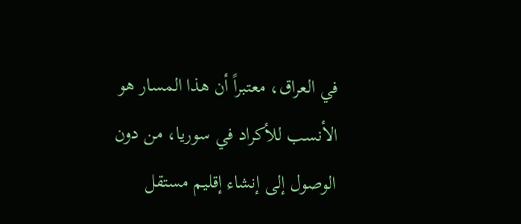في العراق، معتبراً أن هذا المسار هو الأنسب للأكراد في سوريا، من دون الوصول إلى إنشاء إقليم مستقل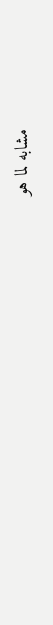مشابه لما هو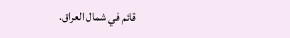قائم في شمال العراق.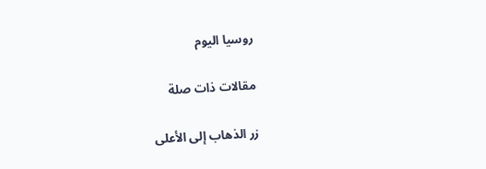روسيا اليوم

مقالات ذات صلة

زر الذهاب إلى الأعلى